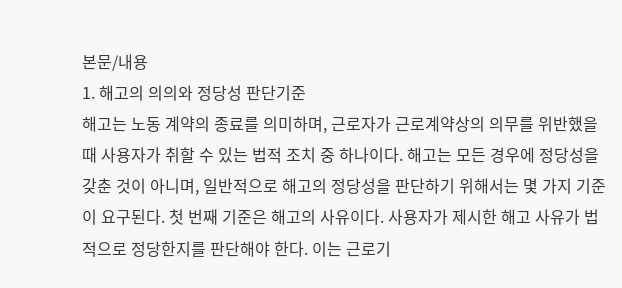본문/내용
1. 해고의 의의와 정당성 판단기준
해고는 노동 계약의 종료를 의미하며, 근로자가 근로계약상의 의무를 위반했을 때 사용자가 취할 수 있는 법적 조치 중 하나이다. 해고는 모든 경우에 정당성을 갖춘 것이 아니며, 일반적으로 해고의 정당성을 판단하기 위해서는 몇 가지 기준이 요구된다. 첫 번째 기준은 해고의 사유이다. 사용자가 제시한 해고 사유가 법적으로 정당한지를 판단해야 한다. 이는 근로기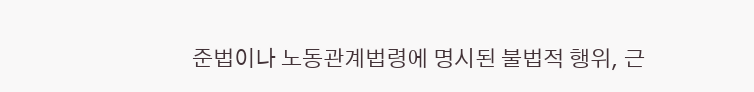준법이나 노동관계법령에 명시된 불법적 행위, 근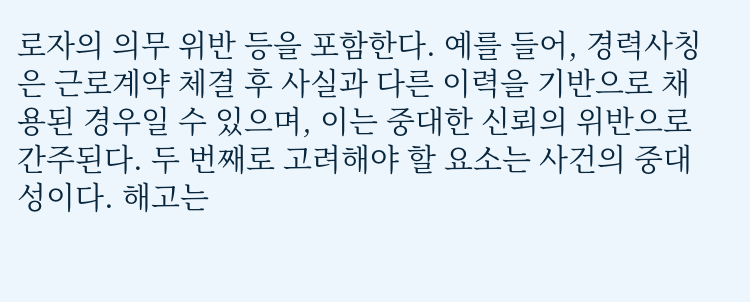로자의 의무 위반 등을 포함한다. 예를 들어, 경력사칭은 근로계약 체결 후 사실과 다른 이력을 기반으로 채용된 경우일 수 있으며, 이는 중대한 신뢰의 위반으로 간주된다. 두 번째로 고려해야 할 요소는 사건의 중대성이다. 해고는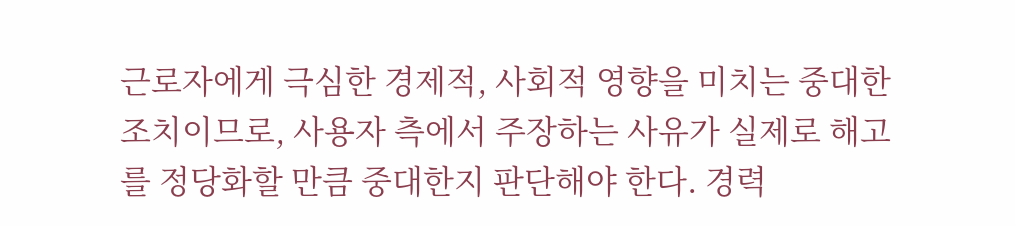근로자에게 극심한 경제적, 사회적 영향을 미치는 중대한 조치이므로, 사용자 측에서 주장하는 사유가 실제로 해고를 정당화할 만큼 중대한지 판단해야 한다. 경력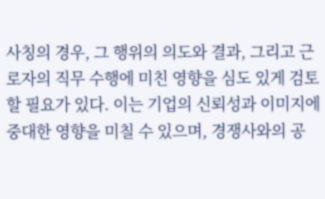사칭의 경우, 그 행위의 의도와 결과, 그리고 근로자의 직무 수행에 미친 영향을 심도 있게 검토할 필요가 있다. 이는 기업의 신뢰성과 이미지에 중대한 영향을 미칠 수 있으며, 경쟁사와의 공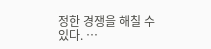정한 경쟁을 해칠 수 있다. …